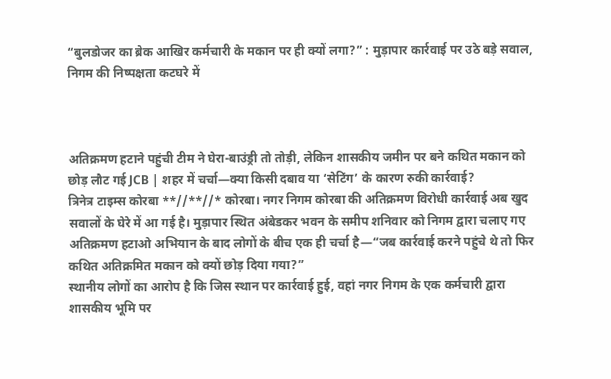“बुलडोजर का ब्रेक आखिर कर्मचारी के मकान पर ही क्यों लगा?” : मुड़ापार कार्रवाई पर उठे बड़े सवाल, निगम की निष्पक्षता कटघरे में



अतिक्रमण हटाने पहुंची टीम ने घेरा-बाउंड्री तो तोड़ी, लेकिन शासकीय जमीन पर बने कथित मकान को छोड़ लौट गई JCB | शहर में चर्चा—क्या किसी दबाव या ‘सेटिंग’ के कारण रुकी कार्रवाई?
त्रिनेत्र टाइम्स कोरबा **//**//* कोरबा। नगर निगम कोरबा की अतिक्रमण विरोधी कार्रवाई अब खुद सवालों के घेरे में आ गई है। मुड़ापार स्थित अंबेडकर भवन के समीप शनिवार को निगम द्वारा चलाए गए अतिक्रमण हटाओ अभियान के बाद लोगों के बीच एक ही चर्चा है—“जब कार्रवाई करने पहुंचे थे तो फिर कथित अतिक्रमित मकान को क्यों छोड़ दिया गया?”
स्थानीय लोगों का आरोप है कि जिस स्थान पर कार्रवाई हुई, वहां नगर निगम के एक कर्मचारी द्वारा शासकीय भूमि पर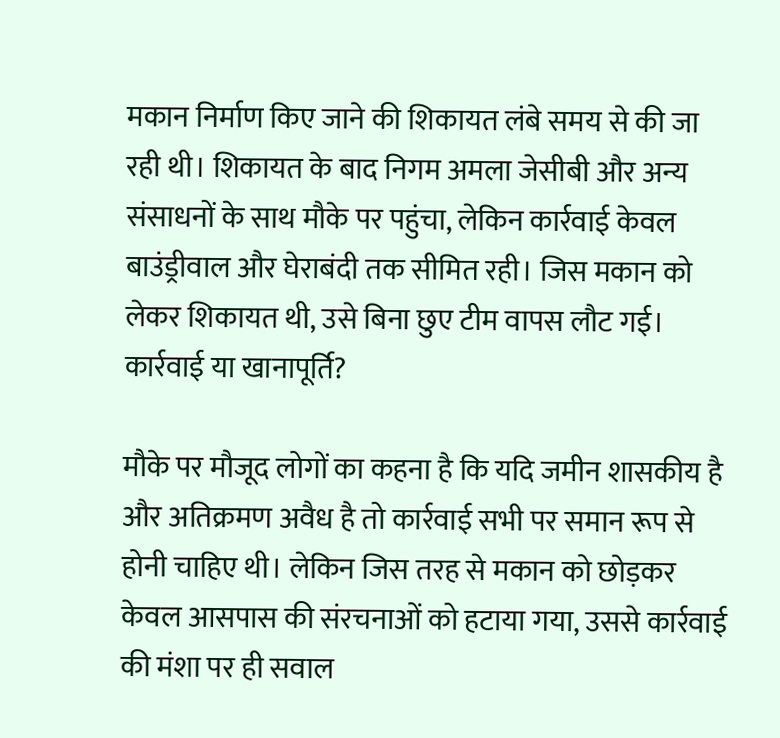मकान निर्माण किए जाने की शिकायत लंबे समय से की जा रही थी। शिकायत के बाद निगम अमला जेसीबी और अन्य संसाधनों के साथ मौके पर पहुंचा, लेकिन कार्रवाई केवल बाउंड्रीवाल और घेराबंदी तक सीमित रही। जिस मकान को लेकर शिकायत थी, उसे बिना छुए टीम वापस लौट गई।
कार्रवाई या खानापूर्ति?

मौके पर मौजूद लोगों का कहना है कि यदि जमीन शासकीय है और अतिक्रमण अवैध है तो कार्रवाई सभी पर समान रूप से होनी चाहिए थी। लेकिन जिस तरह से मकान को छोड़कर केवल आसपास की संरचनाओं को हटाया गया, उससे कार्रवाई की मंशा पर ही सवाल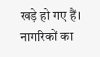खड़े हो गए हैं।
नागरिकों का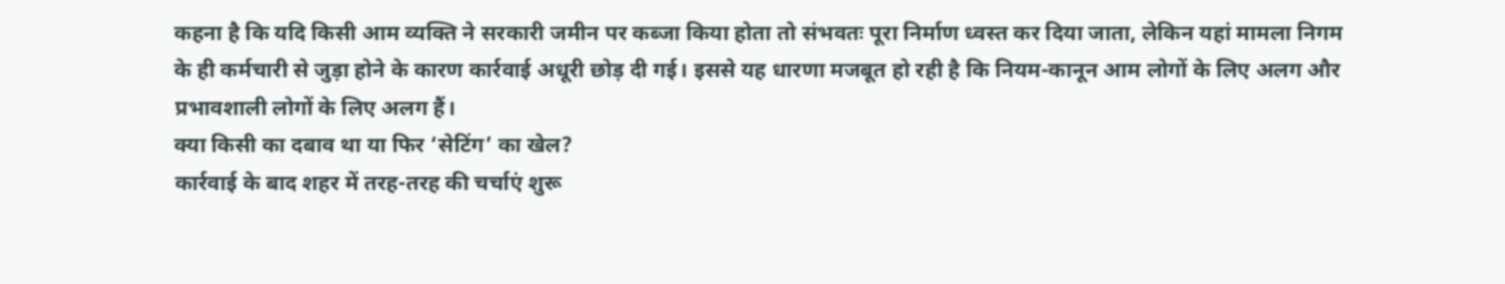कहना है कि यदि किसी आम व्यक्ति ने सरकारी जमीन पर कब्जा किया होता तो संभवतः पूरा निर्माण ध्वस्त कर दिया जाता, लेकिन यहां मामला निगम के ही कर्मचारी से जुड़ा होने के कारण कार्रवाई अधूरी छोड़ दी गई। इससे यह धारणा मजबूत हो रही है कि नियम-कानून आम लोगों के लिए अलग और प्रभावशाली लोगों के लिए अलग हैं।
क्या किसी का दबाव था या फिर ‘सेटिंग’ का खेल?
कार्रवाई के बाद शहर में तरह-तरह की चर्चाएं शुरू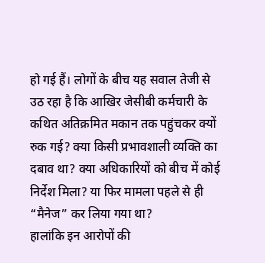हो गई हैं। लोगों के बीच यह सवाल तेजी से उठ रहा है कि आखिर जेसीबी कर्मचारी के कथित अतिक्रमित मकान तक पहुंचकर क्यों रुक गई? क्या किसी प्रभावशाली व्यक्ति का दबाव था? क्या अधिकारियों को बीच में कोई निर्देश मिला? या फिर मामला पहले से ही “मैनेज” कर लिया गया था?
हालांकि इन आरोपों की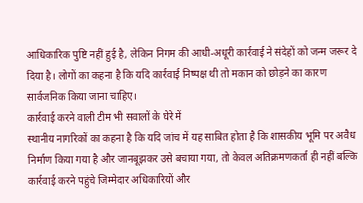आधिकारिक पुष्टि नहीं हुई है, लेकिन निगम की आधी-अधूरी कार्रवाई ने संदेहों को जन्म जरूर दे दिया है। लोगों का कहना है कि यदि कार्रवाई निष्पक्ष थी तो मकान को छोड़ने का कारण सार्वजनिक किया जाना चाहिए।
कार्रवाई करने वाली टीम भी सवालों के घेरे में
स्थानीय नागरिकों का कहना है कि यदि जांच में यह साबित होता है कि शासकीय भूमि पर अवैध निर्माण किया गया है और जानबूझकर उसे बचाया गया, तो केवल अतिक्रमणकर्ता ही नहीं बल्कि कार्रवाई करने पहुंचे जिम्मेदार अधिकारियों और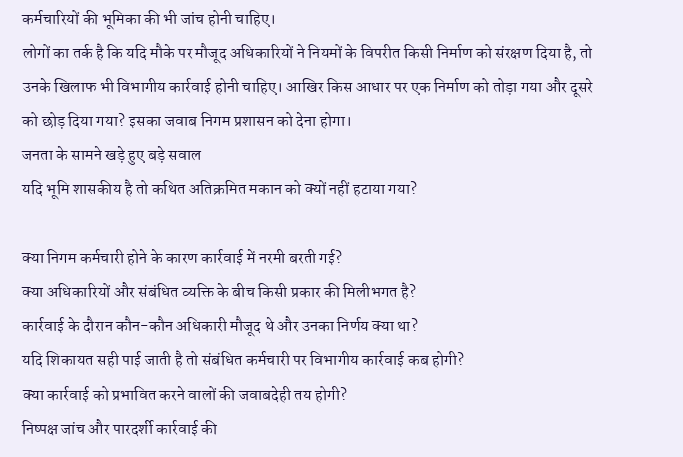कर्मचारियों की भूमिका की भी जांच होनी चाहिए।
लोगों का तर्क है कि यदि मौके पर मौजूद अधिकारियों ने नियमों के विपरीत किसी निर्माण को संरक्षण दिया है, तो उनके खिलाफ भी विभागीय कार्रवाई होनी चाहिए। आखिर किस आधार पर एक निर्माण को तोड़ा गया और दूसरे को छोड़ दिया गया? इसका जवाब निगम प्रशासन को देना होगा।
जनता के सामने खड़े हुए बड़े सवाल
यदि भूमि शासकीय है तो कथित अतिक्रमित मकान को क्यों नहीं हटाया गया?

क्या निगम कर्मचारी होने के कारण कार्रवाई में नरमी बरती गई?
क्या अधिकारियों और संबंधित व्यक्ति के बीच किसी प्रकार की मिलीभगत है?
कार्रवाई के दौरान कौन-कौन अधिकारी मौजूद थे और उनका निर्णय क्या था?
यदि शिकायत सही पाई जाती है तो संबंधित कर्मचारी पर विभागीय कार्रवाई कब होगी?
क्या कार्रवाई को प्रभावित करने वालों की जवाबदेही तय होगी?
निष्पक्ष जांच और पारदर्शी कार्रवाई की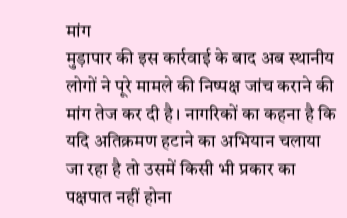मांग
मुड़ापार की इस कार्रवाई के बाद अब स्थानीय लोगों ने पूरे मामले की निष्पक्ष जांच कराने की मांग तेज कर दी है। नागरिकों का कहना है कि यदि अतिक्रमण हटाने का अभियान चलाया जा रहा है तो उसमें किसी भी प्रकार का पक्षपात नहीं होना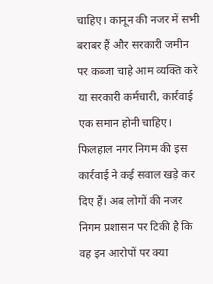चाहिए। कानून की नजर में सभी बराबर हैं और सरकारी जमीन पर कब्जा चाहे आम व्यक्ति करे या सरकारी कर्मचारी, कार्रवाई एक समान होनी चाहिए।
फिलहाल नगर निगम की इस कार्रवाई ने कई सवाल खड़े कर दिए हैं। अब लोगों की नजर निगम प्रशासन पर टिकी है कि वह इन आरोपों पर क्या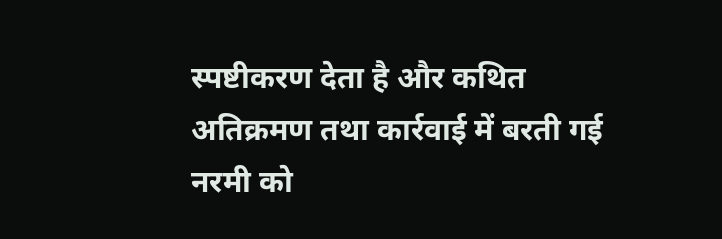स्पष्टीकरण देता है और कथित अतिक्रमण तथा कार्रवाई में बरती गई नरमी को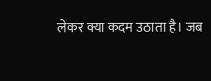लेकर क्या कदम उठाता है। जब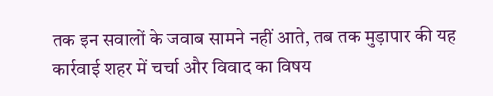तक इन सवालों के जवाब सामने नहीं आते, तब तक मुड़ापार की यह कार्रवाई शहर में चर्चा और विवाद का विषय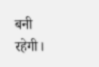बनी रहेगी।